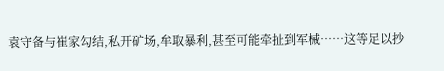袁守备与崔家勾结,私开矿场,牟取暴利,甚至可能牵扯到军械……这等足以抄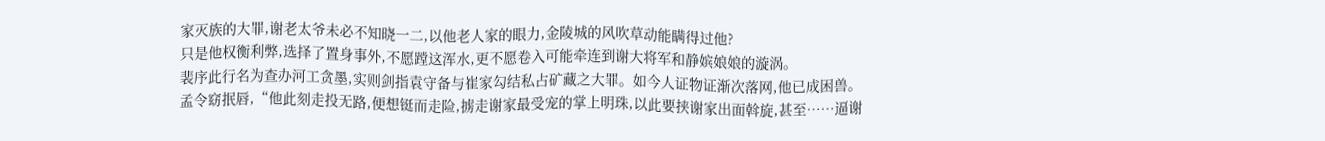家灭族的大罪,谢老太爷未必不知晓一二,以他老人家的眼力,金陵城的风吹草动能瞒得过他?
只是他权衡利弊,选择了置身事外,不愿蹚这浑水,更不愿卷入可能牵连到谢大将军和静嫔娘娘的漩涡。
裴序此行名为查办河工贪墨,实则剑指袁守备与崔家勾结私占矿藏之大罪。如今人证物证渐次落网,他已成困兽。
孟令窈抿唇,“他此刻走投无路,便想铤而走险,掳走谢家最受宠的掌上明珠,以此要挟谢家出面斡旋,甚至……逼谢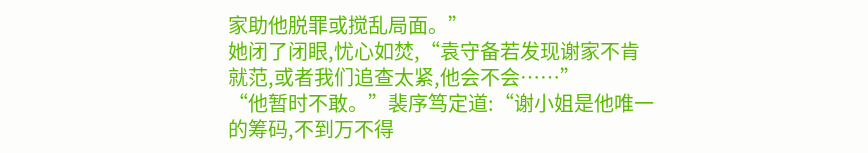家助他脱罪或搅乱局面。”
她闭了闭眼,忧心如焚,“袁守备若发现谢家不肯就范,或者我们追查太紧,他会不会……”
“他暂时不敢。”裴序笃定道:“谢小姐是他唯一的筹码,不到万不得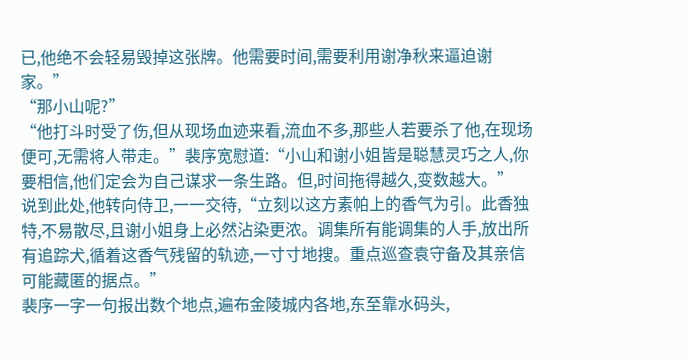已,他绝不会轻易毁掉这张牌。他需要时间,需要利用谢净秋来逼迫谢家。”
“那小山呢?”
“他打斗时受了伤,但从现场血迹来看,流血不多,那些人若要杀了他,在现场便可,无需将人带走。”裴序宽慰道:“小山和谢小姐皆是聪慧灵巧之人,你要相信,他们定会为自己谋求一条生路。但,时间拖得越久,变数越大。”
说到此处,他转向侍卫,一一交待,“立刻以这方素帕上的香气为引。此香独特,不易散尽,且谢小姐身上必然沾染更浓。调集所有能调集的人手,放出所有追踪犬,循着这香气残留的轨迹,一寸寸地搜。重点巡查袁守备及其亲信可能藏匿的据点。”
裴序一字一句报出数个地点,遍布金陵城内各地,东至靠水码头,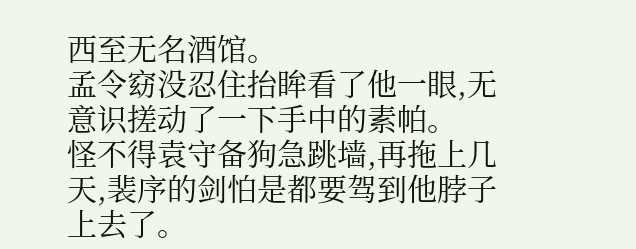西至无名酒馆。
孟令窈没忍住抬眸看了他一眼,无意识搓动了一下手中的素帕。
怪不得袁守备狗急跳墙,再拖上几天,裴序的剑怕是都要驾到他脖子上去了。